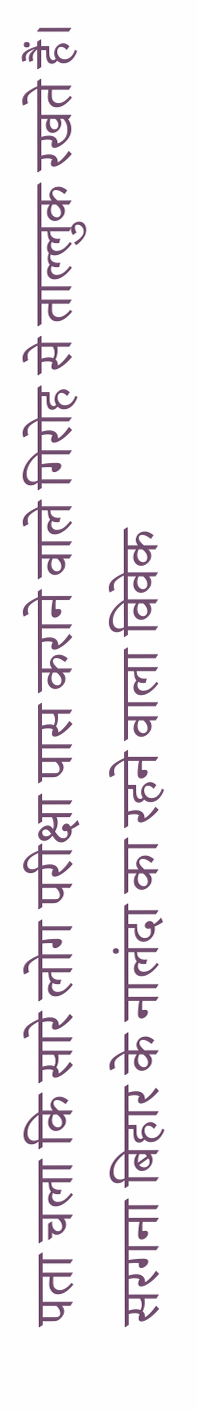पता चला कि सारे लोग परीक्षा पास कराने वाले गिरोह से ताल्लुक रखते हैं। सरगना बिहार के नालंदा का रहने वाला विवेक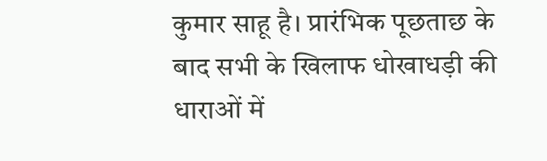कुमार साहू है। प्रारंभिक पूछताछ के बाद सभी के खिलाफ धोखाधड़ी की धाराओं में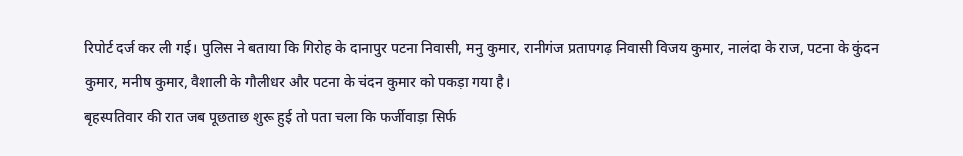रिपोर्ट दर्ज कर ली गई। पुलिस ने बताया कि गिरोह के दानापुर पटना निवासी, मनु कुमार, रानीगंज प्रतापगढ़ निवासी विजय कुमार, नालंदा के राज, पटना के कुंदन कुमार, मनीष कुमार, वैशाली के गौलीधर और पटना के चंदन कुमार को पकड़ा गया है।
बृहस्पतिवार की रात जब पूछताछ शुरू हुई तो पता चला कि फर्जीवाड़ा सिर्फ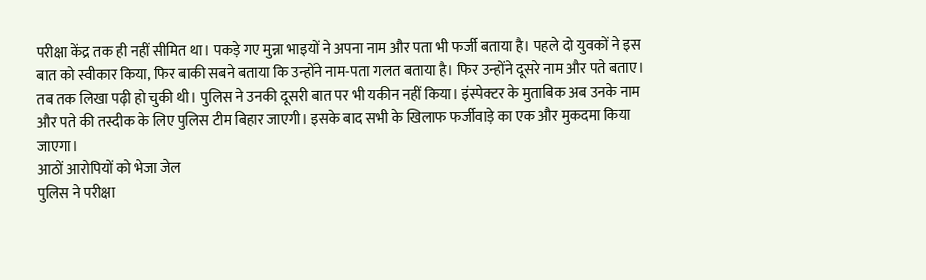परीक्षा केंद्र तक ही नहीं सीमित था। पकड़े गए मुन्ना भाइयों ने अपना नाम और पता भी फर्जी बताया है। पहले दो युवकों ने इस बात को स्वीकार किया, फिर बाकी सबने बताया कि उन्होंने नाम-पता गलत बताया है। फिर उन्होंने दूसरे नाम और पते बताए। तब तक लिखा पढ़ी हो चुकी थी। पुलिस ने उनकी दूसरी बात पर भी यकीन नहीं किया। इंस्पेक्टर के मुताबिक अब उनके नाम और पते की तस्दीक के लिए पुलिस टीम बिहार जाएगी। इसके बाद सभी के खिलाफ फर्जीवाड़े का एक और मुकदमा किया जाएगा।
आठों आरोपियों को भेजा जेल
पुलिस ने परीक्षा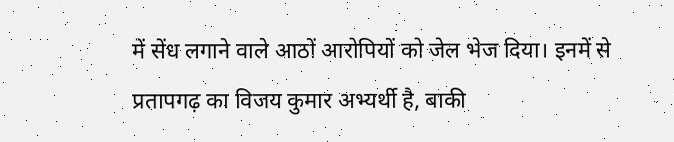में सेंध लगाने वाले आठों आरोपियों को जेल भेज दिया। इनमें से प्रतापगढ़ का विजय कुमार अभ्यर्थी है, बाकी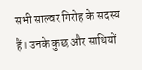सभी साल्वर गिरोह के सदस्य हैं। उनके कुछ और साथियों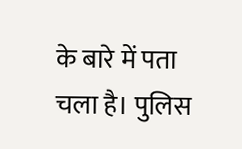के बारे में पता चला है। पुलिस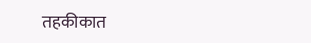तहकीकात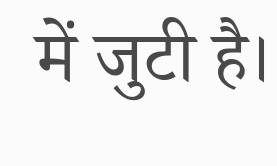में जुटी है।